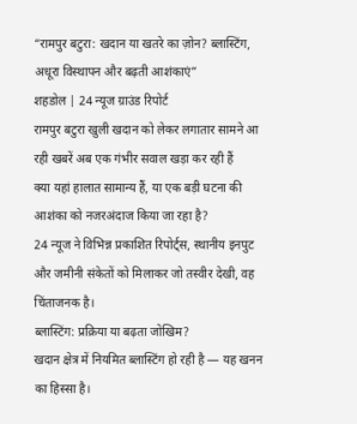“रामपुर बटुरा: खदान या खतरे का ज़ोन? ब्लास्टिंग, अधूरा विस्थापन और बढ़ती आशंकाएं”
शहडोल | 24 न्यूज ग्राउंड रिपोर्ट
रामपुर बटुरा खुली खदान को लेकर लगातार सामने आ रही खबरें अब एक गंभीर सवाल खड़ा कर रही हैं
क्या यहां हालात सामान्य हैं, या एक बड़ी घटना की आशंका को नजरअंदाज किया जा रहा है?
24 न्यूज ने विभिन्न प्रकाशित रिपोर्ट्स, स्थानीय इनपुट और जमीनी संकेतों को मिलाकर जो तस्वीर देखी, वह चिंताजनक है।
ब्लास्टिंग: प्रक्रिया या बढ़ता जोखिम?
खदान क्षेत्र में नियमित ब्लास्टिंग हो रही है — यह खनन का हिस्सा है।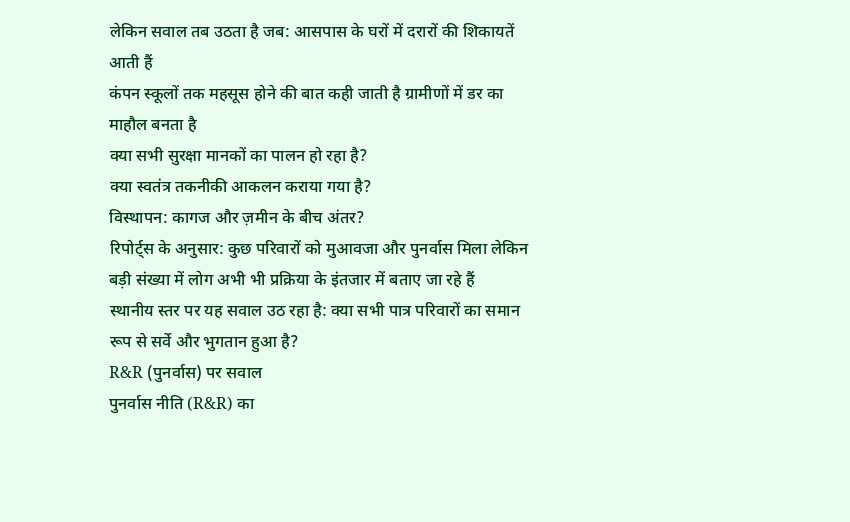लेकिन सवाल तब उठता है जब: आसपास के घरों में दरारों की शिकायतें आती हैं
कंपन स्कूलों तक महसूस होने की बात कही जाती है ग्रामीणों में डर का माहौल बनता है
क्या सभी सुरक्षा मानकों का पालन हो रहा है?
क्या स्वतंत्र तकनीकी आकलन कराया गया है?
विस्थापन: कागज और ज़मीन के बीच अंतर?
रिपोर्ट्स के अनुसार: कुछ परिवारों को मुआवजा और पुनर्वास मिला लेकिन बड़ी संख्या में लोग अभी भी प्रक्रिया के इंतजार में बताए जा रहे हैं
स्थानीय स्तर पर यह सवाल उठ रहा है: क्या सभी पात्र परिवारों का समान रूप से सर्वे और भुगतान हुआ है?
R&R (पुनर्वास) पर सवाल
पुनर्वास नीति (R&R) का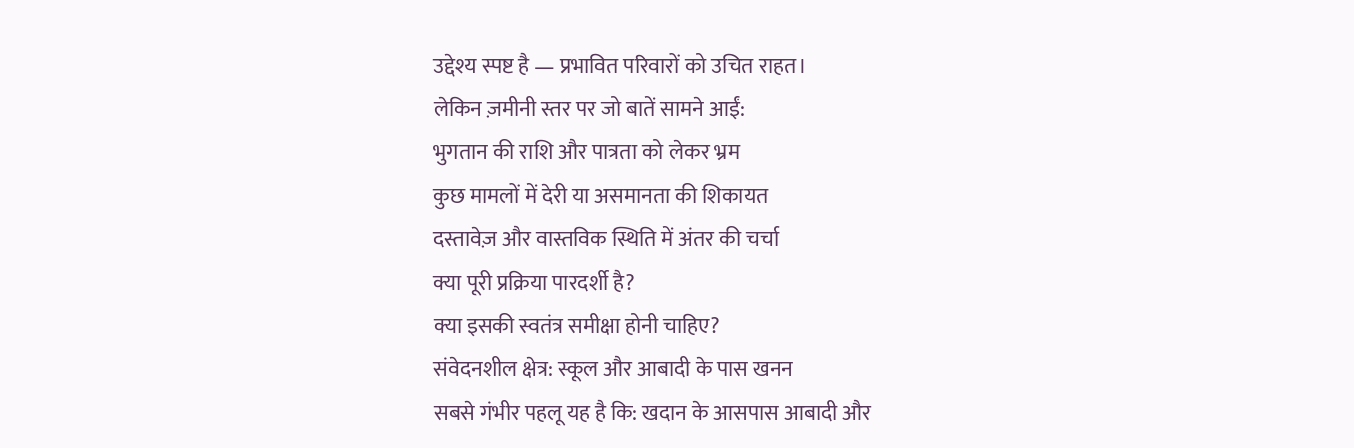उद्देश्य स्पष्ट है — प्रभावित परिवारों को उचित राहत।
लेकिन ज़मीनी स्तर पर जो बातें सामने आईं:
भुगतान की राशि और पात्रता को लेकर भ्रम
कुछ मामलों में देरी या असमानता की शिकायत
दस्तावेज़ और वास्तविक स्थिति में अंतर की चर्चा
क्या पूरी प्रक्रिया पारदर्शी है?
क्या इसकी स्वतंत्र समीक्षा होनी चाहिए?
संवेदनशील क्षेत्र: स्कूल और आबादी के पास खनन
सबसे गंभीर पहलू यह है कि: खदान के आसपास आबादी और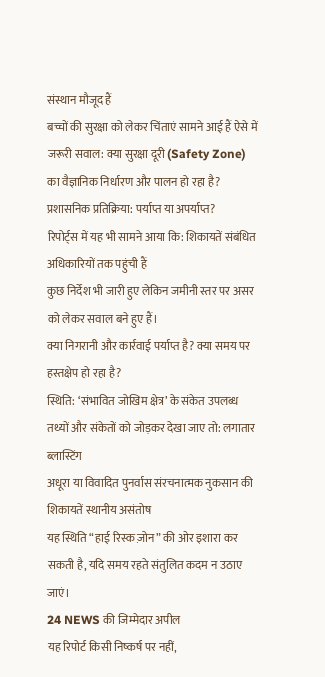संस्थान मौजूद हैं
बच्चों की सुरक्षा को लेकर चिंताएं सामने आई हैं ऐसे में जरूरी सवाल: क्या सुरक्षा दूरी (Safety Zone) का वैज्ञानिक निर्धारण और पालन हो रहा है?
प्रशासनिक प्रतिक्रिया: पर्याप्त या अपर्याप्त?
रिपोर्ट्स में यह भी सामने आया कि: शिकायतें संबंधित अधिकारियों तक पहुंची हैं
कुछ निर्देश भी जारी हुए लेकिन जमीनी स्तर पर असर को लेकर सवाल बने हुए हैं।
क्या निगरानी और कार्रवाई पर्याप्त है? क्या समय पर हस्तक्षेप हो रहा है?
स्थिति: ‘संभावित जोखिम क्षेत्र’ के संकेत उपलब्ध तथ्यों और संकेतों को जोड़कर देखा जाए तो: लगातार ब्लास्टिंग
अधूरा या विवादित पुनर्वास संरचनात्मक नुकसान की शिकायतें स्थानीय असंतोष
यह स्थिति “हाई रिस्क ज़ोन” की ओर इशारा कर सकती है, यदि समय रहते संतुलित कदम न उठाए जाएं।
24 NEWS की जिम्मेदार अपील
यह रिपोर्ट किसी निष्कर्ष पर नहीं,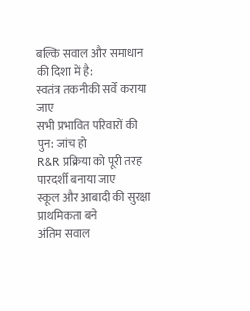बल्कि सवाल और समाधान की दिशा में है:
स्वतंत्र तकनीकी सर्वे कराया जाए
सभी प्रभावित परिवारों की पुन: जांच हो
R&R प्रक्रिया को पूरी तरह पारदर्शी बनाया जाए
स्कूल और आबादी की सुरक्षा प्राथमिकता बने
अंतिम सवाल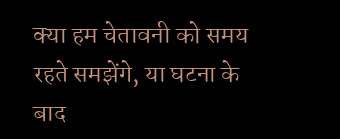क्या हम चेतावनी को समय रहते समझेंगे, या घटना के बाद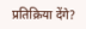प्रतिक्रिया देंगे?